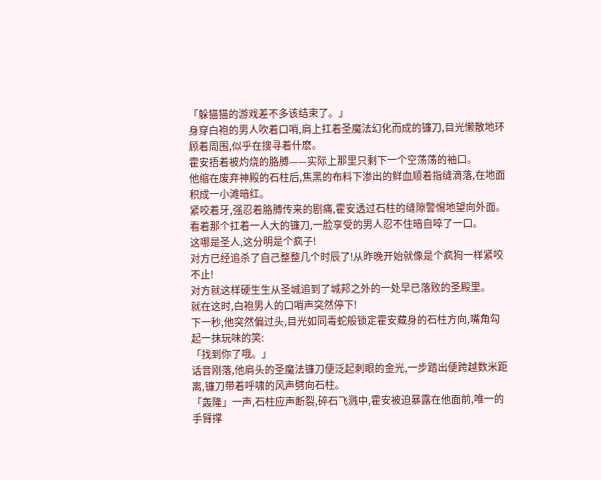「躲猫猫的游戏差不多该结束了。」
身穿白袍的男人吹着口哨,肩上扛着圣魔法幻化而成的镰刀,目光懒散地环顾着周围,似乎在搜寻着什麽。
霍安捂着被灼烧的胳膊——实际上那里只剩下一个空荡荡的袖口。
他缩在废弃神殿的石柱后,焦黑的布料下渗出的鲜血顺着指缝滴落,在地面积成一小滩暗红。
紧咬着牙,强忍着胳膊传来的剧痛,霍安透过石柱的缝隙警惕地望向外面。
看着那个扛着一人大的镰刀,一脸享受的男人忍不住暗自啐了一口。
这哪是圣人,这分明是个疯子!
对方已经追杀了自己整整几个时辰了!从昨晚开始就像是个疯狗一样紧咬不止!
对方就这样硬生生从圣城追到了城邦之外的一处早已落败的圣殿里。
就在这时,白袍男人的口哨声突然停下!
下一秒,他突然偏过头,目光如同毒蛇般锁定霍安藏身的石柱方向,嘴角勾起一抹玩味的笑:
「找到你了哦。」
话音刚落,他肩头的圣魔法镰刀便泛起刺眼的金光,一步踏出便跨越数米距离,镰刀带着呼啸的风声劈向石柱。
「轰隆」一声,石柱应声断裂,碎石飞溅中,霍安被迫暴露在他面前,唯一的手臂撑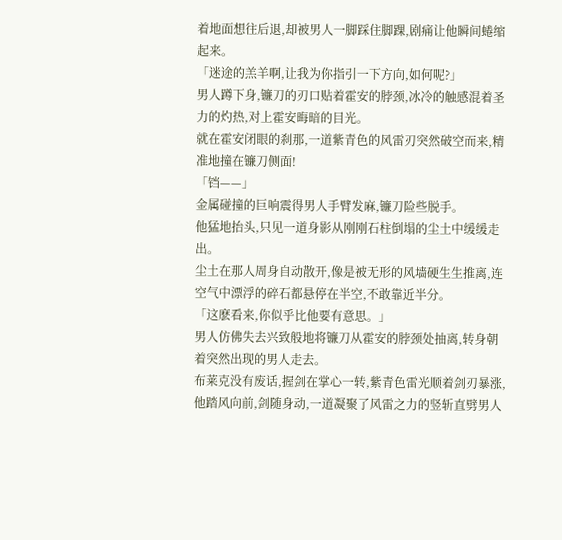着地面想往后退,却被男人一脚踩住脚踝,剧痛让他瞬间蜷缩起来。
「迷途的羔羊啊,让我为你指引一下方向,如何呢?」
男人蹲下身,镰刀的刃口贴着霍安的脖颈,冰冷的触感混着圣力的灼热,对上霍安晦暗的目光。
就在霍安闭眼的刹那,一道紫青色的风雷刃突然破空而来,精准地撞在镰刀侧面!
「铛——」
金属碰撞的巨响震得男人手臂发麻,镰刀险些脱手。
他猛地抬头,只见一道身影从刚刚石柱倒塌的尘土中缓缓走出。
尘土在那人周身自动散开,像是被无形的风墙硬生生推离,连空气中漂浮的碎石都悬停在半空,不敢靠近半分。
「这麽看来,你似乎比他要有意思。」
男人仿佛失去兴致般地将镰刀从霍安的脖颈处抽离,转身朝着突然出现的男人走去。
布莱克没有废话,握剑在掌心一转,紫青色雷光顺着剑刃暴涨,他踏风向前,剑随身动,一道凝聚了风雷之力的竖斩直劈男人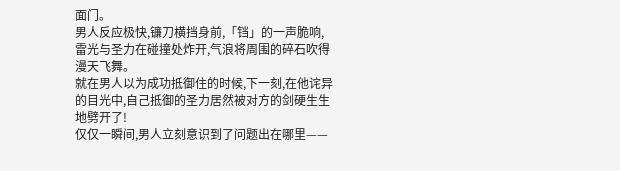面门。
男人反应极快,镰刀横挡身前,「铛」的一声脆响,雷光与圣力在碰撞处炸开,气浪将周围的碎石吹得漫天飞舞。
就在男人以为成功抵御住的时候,下一刻,在他诧异的目光中,自己抵御的圣力居然被对方的剑硬生生地劈开了!
仅仅一瞬间,男人立刻意识到了问题出在哪里——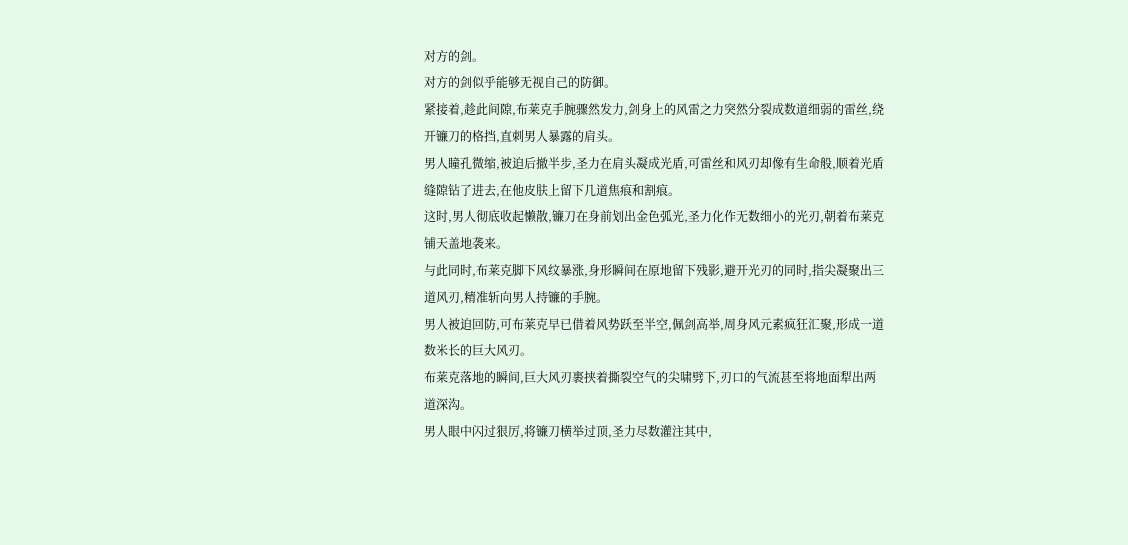对方的剑。
对方的剑似乎能够无视自己的防御。
紧接着,趁此间隙,布莱克手腕骤然发力,剑身上的风雷之力突然分裂成数道细弱的雷丝,绕开镰刀的格挡,直刺男人暴露的肩头。
男人瞳孔微缩,被迫后撤半步,圣力在肩头凝成光盾,可雷丝和风刃却像有生命般,顺着光盾缝隙钻了进去,在他皮肤上留下几道焦痕和割痕。
这时,男人彻底收起懒散,镰刀在身前划出金色弧光,圣力化作无数细小的光刃,朝着布莱克铺天盖地袭来。
与此同时,布莱克脚下风纹暴涨,身形瞬间在原地留下残影,避开光刃的同时,指尖凝聚出三道风刃,精准斩向男人持镰的手腕。
男人被迫回防,可布莱克早已借着风势跃至半空,佩剑高举,周身风元素疯狂汇聚,形成一道数米长的巨大风刃。
布莱克落地的瞬间,巨大风刃裹挟着撕裂空气的尖啸劈下,刃口的气流甚至将地面犁出两道深沟。
男人眼中闪过狠厉,将镰刀横举过顶,圣力尽数灌注其中,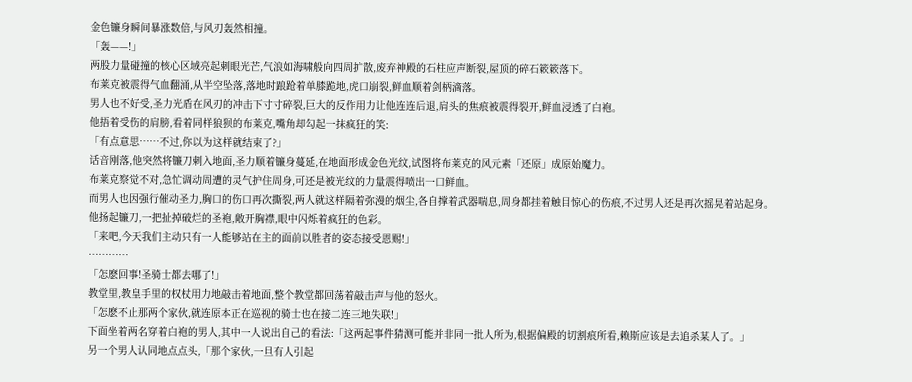金色镰身瞬间暴涨数倍,与风刃轰然相撞。
「轰——!」
两股力量碰撞的核心区域亮起刺眼光芒,气浪如海啸般向四周扩散,废弃神殿的石柱应声断裂,屋顶的碎石簌簌落下。
布莱克被震得气血翻涌,从半空坠落,落地时踉跄着单膝跪地,虎口崩裂,鲜血顺着剑柄滴落。
男人也不好受,圣力光盾在风刃的冲击下寸寸碎裂,巨大的反作用力让他连连后退,肩头的焦痕被震得裂开,鲜血浸透了白袍。
他捂着受伤的肩膀,看着同样狼狈的布莱克,嘴角却勾起一抹疯狂的笑:
「有点意思……不过,你以为这样就结束了?」
话音刚落,他突然将镰刀刺入地面,圣力顺着镰身蔓延,在地面形成金色光纹,试图将布莱克的风元素「还原」成原始魔力。
布莱克察觉不对,急忙调动周遭的灵气护住周身,可还是被光纹的力量震得喷出一口鲜血。
而男人也因强行催动圣力,胸口的伤口再次撕裂,两人就这样隔着弥漫的烟尘,各自撑着武器喘息,周身都挂着触目惊心的伤痕,不过男人还是再次摇晃着站起身。
他扬起镰刀,一把扯掉破烂的圣袍,敞开胸襟,眼中闪烁着疯狂的色彩。
「来吧,今天我们主动只有一人能够站在主的面前以胜者的姿态接受恩赐!」
…………
「怎麽回事!圣骑士都去哪了!」
教堂里,教皇手里的权杖用力地敲击着地面,整个教堂都回荡着敲击声与他的怒火。
「怎麽不止那两个家伙,就连原本正在巡视的骑士也在接二连三地失联!」
下面坐着两名穿着白袍的男人,其中一人说出自己的看法:「这两起事件猜测可能并非同一批人所为,根据偏殿的切割痕所看,赖斯应该是去追杀某人了。」
另一个男人认同地点点头,「那个家伙,一旦有人引起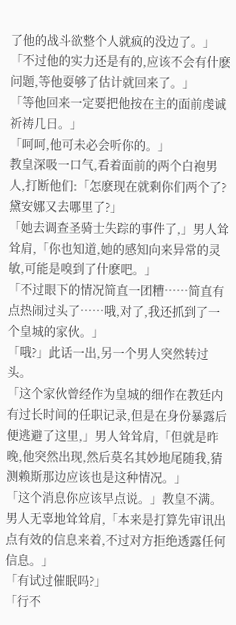了他的战斗欲整个人就疯的没边了。」
「不过他的实力还是有的,应该不会有什麽问题,等他耍够了估计就回来了。」
「等他回来一定要把他按在主的面前虔诚祈祷几日。」
「呵呵,他可未必会听你的。」
教皇深吸一口气,看着面前的两个白袍男人,打断他们:「怎麽现在就剩你们两个了?黛安娜又去哪里了?」
「她去调查圣骑士失踪的事件了,」男人耸耸肩,「你也知道,她的感知向来异常的灵敏,可能是嗅到了什麽吧。」
「不过眼下的情况简直一团糟……简直有点热闹过头了……哦,对了,我还抓到了一个皇城的家伙。」
「哦?」此话一出,另一个男人突然转过头。
「这个家伙曾经作为皇城的细作在教廷内有过长时间的任职记录,但是在身份暴露后便逃避了这里,」男人耸耸肩,「但就是昨晚,他突然出现,然后莫名其妙地尾随我,猜测赖斯那边应该也是这种情况。」
「这个消息你应该早点说。」教皇不满。
男人无辜地耸耸肩,「本来是打算先审讯出点有效的信息来着,不过对方拒绝透露任何信息。」
「有试过催眠吗?」
「行不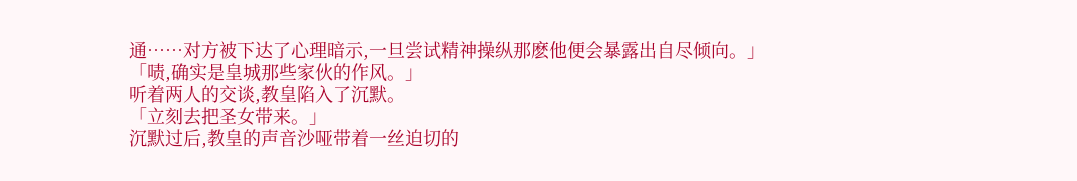通……对方被下达了心理暗示,一旦尝试精神操纵那麽他便会暴露出自尽倾向。」
「啧,确实是皇城那些家伙的作风。」
听着两人的交谈,教皇陷入了沉默。
「立刻去把圣女带来。」
沉默过后,教皇的声音沙哑带着一丝迫切的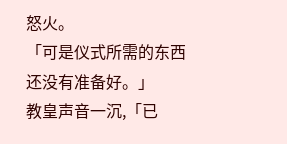怒火。
「可是仪式所需的东西还没有准备好。」
教皇声音一沉,「已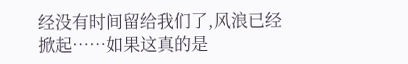经没有时间留给我们了,风浪已经掀起……如果这真的是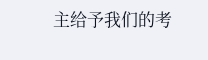主给予我们的考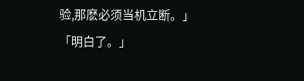验,那麽必须当机立断。」
「明白了。」